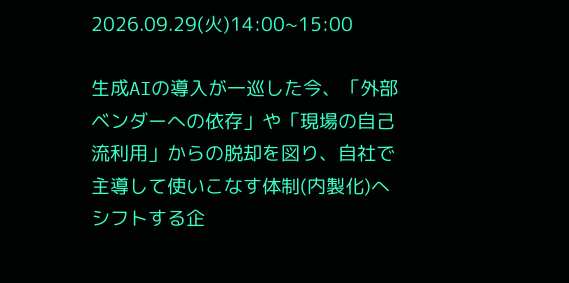2026.09.29(火)14:00~15:00

生成AIの導入が一巡した今、「外部ベンダーへの依存」や「現場の自己流利用」からの脱却を図り、自社で主導して使いこなす体制(内製化)へシフトする企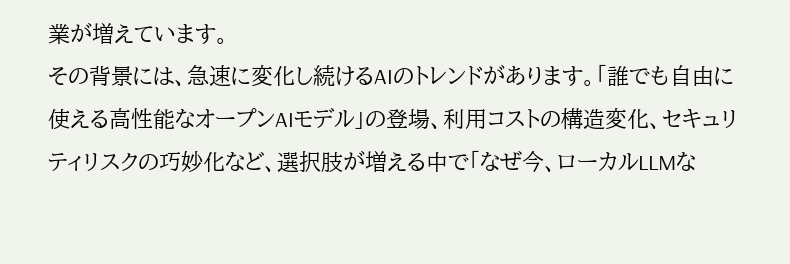業が増えています。
その背景には、急速に変化し続けるAIのトレンドがあります。「誰でも自由に使える高性能なオープンAIモデル」の登場、利用コストの構造変化、セキュリティリスクの巧妙化など、選択肢が増える中で「なぜ今、ローカルLLMな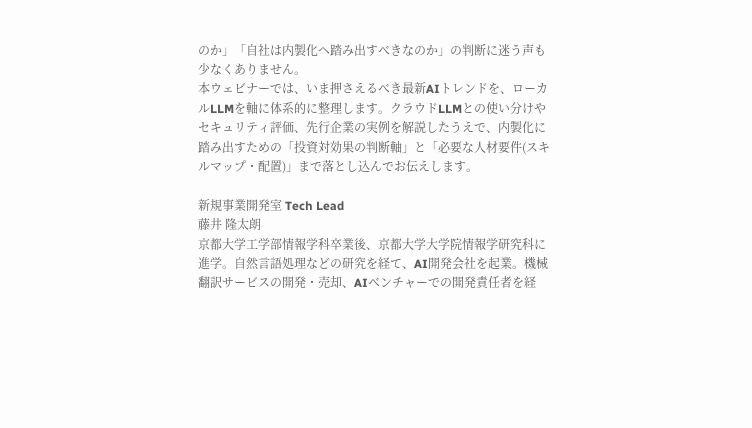のか」「自社は内製化へ踏み出すべきなのか」の判断に迷う声も少なくありません。
本ウェビナーでは、いま押さえるべき最新AIトレンドを、ローカルLLMを軸に体系的に整理します。クラウドLLMとの使い分けやセキュリティ評価、先行企業の実例を解説したうえで、内製化に踏み出すための「投資対効果の判断軸」と「必要な人材要件(スキルマップ・配置)」まで落とし込んでお伝えします。

新規事業開発室 Tech Lead
藤井 隆太朗
京都大学工学部情報学科卒業後、京都大学大学院情報学研究科に進学。自然言語処理などの研究を経て、AI開発会社を起業。機械翻訳サービスの開発・売却、AIベンチャーでの開発責任者を経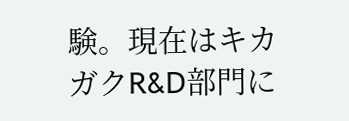験。現在はキカガクR&D部門に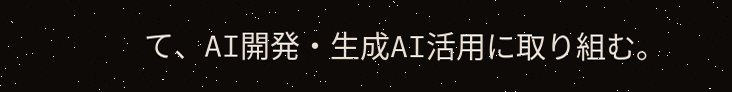て、AI開発・生成AI活用に取り組む。